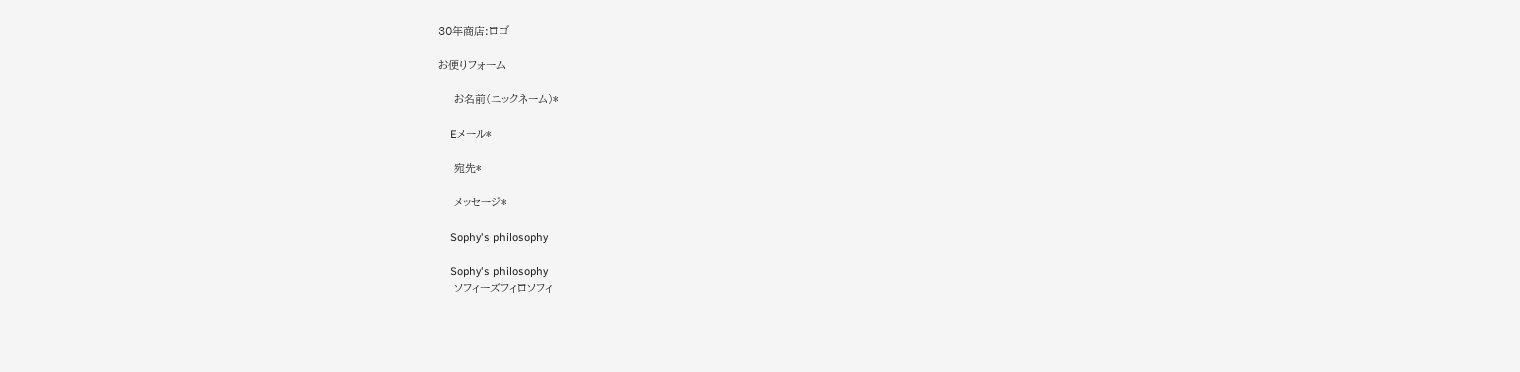30年商店:ロゴ

お便りフォーム

    お名前(ニックネーム)*

    Eメール*

    宛先*

    メッセージ*

    Sophy's philosophy

    Sophy's philosophy
    ソフィーズフィロソフィ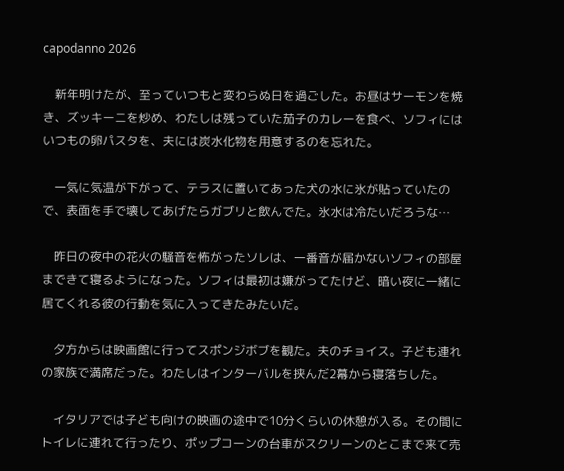capodanno 2026

    新年明けたが、至っていつもと変わらぬ日を過ごした。お昼はサーモンを焼き、ズッキーニを炒め、わたしは残っていた茄子のカレーを食べ、ソフィにはいつもの卵パスタを、夫には炭水化物を用意するのを忘れた。

    一気に気温が下がって、テラスに置いてあった犬の水に氷が貼っていたので、表面を手で壊してあげたらガブリと飲んでた。氷水は冷たいだろうな…

    昨日の夜中の花火の騒音を怖がったソレは、一番音が届かないソフィの部屋まできて寝るようになった。ソフィは最初は嫌がってたけど、暗い夜に一緒に居てくれる彼の行動を気に入ってきたみたいだ。

    夕方からは映画館に行ってスポンジボブを観た。夫のチョイス。子ども連れの家族で満席だった。わたしはインターバルを挟んだ2幕から寝落ちした。

    イタリアでは子ども向けの映画の途中で10分くらいの休憩が入る。その間にトイレに連れて行ったり、ポップコーンの台車がスクリーンのとこまで来て売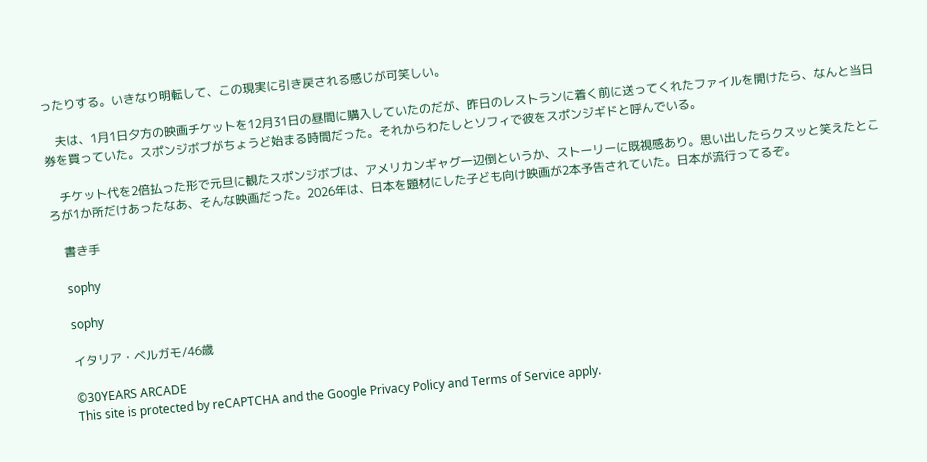ったりする。いきなり明転して、この現実に引き戻される感じが可笑しい。

    夫は、1月1日夕方の映画チケットを12月31日の昼間に購入していたのだが、昨日のレストランに着く前に送ってくれたファイルを開けたら、なんと当日券を買っていた。スポンジボブがちょうど始まる時間だった。それからわたしとソフィで彼をスポンジギドと呼んでいる。

    チケット代を2倍払った形で元旦に観たスポンジボブは、アメリカンギャグ一辺倒というか、ストーリーに既視感あり。思い出したらクスッと笑えたところが1か所だけあったなあ、そんな映画だった。2026年は、日本を題材にした子ども向け映画が2本予告されていた。日本が流行ってるぞ。

    書き手

    sophy

    sophy

    イタリア・ベルガモ/46歳

    ©30YEARS ARCADE
    This site is protected by reCAPTCHA and the Google Privacy Policy and Terms of Service apply.